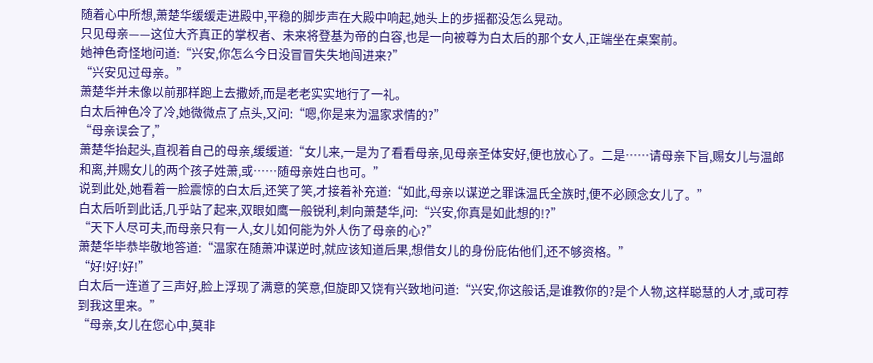随着心中所想,萧楚华缓缓走进殿中,平稳的脚步声在大殿中响起,她头上的步摇都没怎么晃动。
只见母亲——这位大齐真正的掌权者、未来将登基为帝的白容,也是一向被尊为白太后的那个女人,正端坐在桌案前。
她神色奇怪地问道:“兴安,你怎么今日没冒冒失失地闯进来?”
“兴安见过母亲。”
萧楚华并未像以前那样跑上去撒娇,而是老老实实地行了一礼。
白太后神色冷了冷,她微微点了点头,又问:“嗯,你是来为温家求情的?”
“母亲误会了,”
萧楚华抬起头,直视着自己的母亲,缓缓道:“女儿来,一是为了看看母亲,见母亲圣体安好,便也放心了。二是……请母亲下旨,赐女儿与温郎和离,并赐女儿的两个孩子姓萧,或……随母亲姓白也可。”
说到此处,她看着一脸震惊的白太后,还笑了笑,才接着补充道:“如此,母亲以谋逆之罪诛温氏全族时,便不必顾念女儿了。”
白太后听到此话,几乎站了起来,双眼如鹰一般锐利,刺向萧楚华,问:“兴安,你真是如此想的!?”
“天下人尽可夫,而母亲只有一人,女儿如何能为外人伤了母亲的心?”
萧楚华毕恭毕敬地答道:“温家在随萧冲谋逆时,就应该知道后果,想借女儿的身份庇佑他们,还不够资格。”
“好!好!好!”
白太后一连道了三声好,脸上浮现了满意的笑意,但旋即又饶有兴致地问道:“兴安,你这般话,是谁教你的?是个人物,这样聪慧的人才,或可荐到我这里来。”
“母亲,女儿在您心中,莫非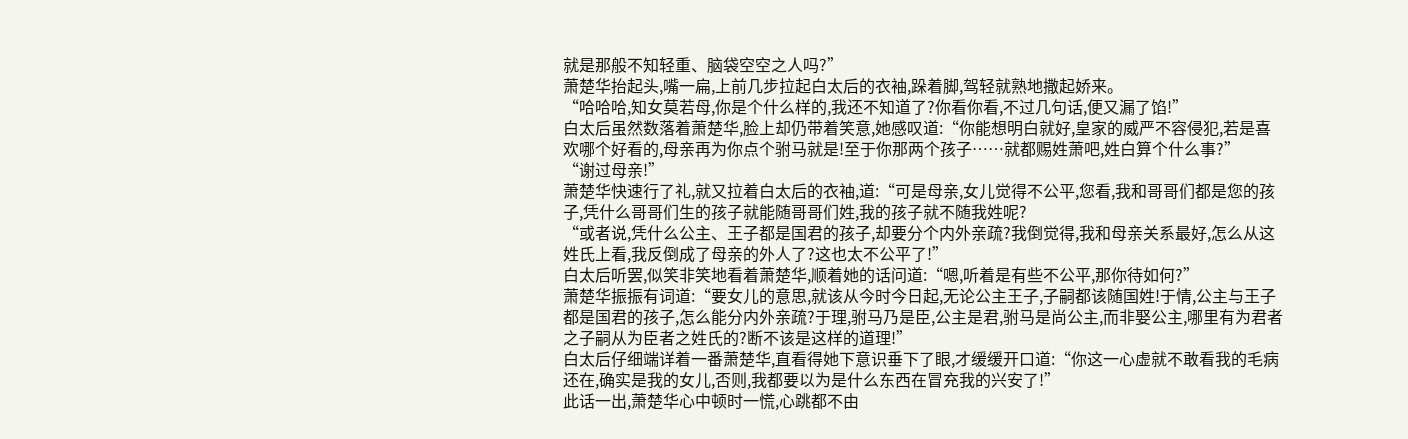就是那般不知轻重、脑袋空空之人吗?”
萧楚华抬起头,嘴一扁,上前几步拉起白太后的衣袖,跺着脚,驾轻就熟地撒起娇来。
“哈哈哈,知女莫若母,你是个什么样的,我还不知道了?你看你看,不过几句话,便又漏了馅!”
白太后虽然数落着萧楚华,脸上却仍带着笑意,她感叹道:“你能想明白就好,皇家的威严不容侵犯,若是喜欢哪个好看的,母亲再为你点个驸马就是!至于你那两个孩子……就都赐姓萧吧,姓白算个什么事?”
“谢过母亲!”
萧楚华快速行了礼,就又拉着白太后的衣袖,道:“可是母亲,女儿觉得不公平,您看,我和哥哥们都是您的孩子,凭什么哥哥们生的孩子就能随哥哥们姓,我的孩子就不随我姓呢?
“或者说,凭什么公主、王子都是国君的孩子,却要分个内外亲疏?我倒觉得,我和母亲关系最好,怎么从这姓氏上看,我反倒成了母亲的外人了?这也太不公平了!”
白太后听罢,似笑非笑地看着萧楚华,顺着她的话问道:“嗯,听着是有些不公平,那你待如何?”
萧楚华振振有词道:“要女儿的意思,就该从今时今日起,无论公主王子,子嗣都该随国姓!于情,公主与王子都是国君的孩子,怎么能分内外亲疏?于理,驸马乃是臣,公主是君,驸马是尚公主,而非娶公主,哪里有为君者之子嗣从为臣者之姓氏的?断不该是这样的道理!”
白太后仔细端详着一番萧楚华,直看得她下意识垂下了眼,才缓缓开口道:“你这一心虚就不敢看我的毛病还在,确实是我的女儿,否则,我都要以为是什么东西在冒充我的兴安了!”
此话一出,萧楚华心中顿时一慌,心跳都不由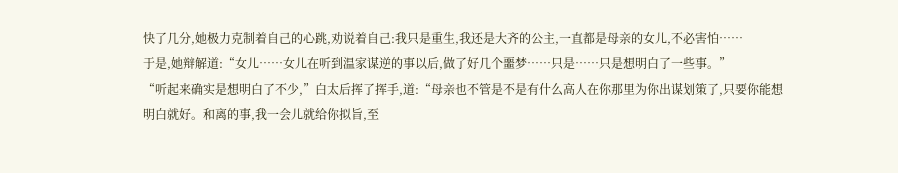快了几分,她极力克制着自己的心跳,劝说着自己:我只是重生,我还是大齐的公主,一直都是母亲的女儿,不必害怕……
于是,她辩解道:“女儿……女儿在听到温家谋逆的事以后,做了好几个噩梦……只是……只是想明白了一些事。”
“听起来确实是想明白了不少,”白太后挥了挥手,道:“母亲也不管是不是有什么高人在你那里为你出谋划策了,只要你能想明白就好。和离的事,我一会儿就给你拟旨,至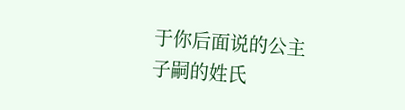于你后面说的公主子嗣的姓氏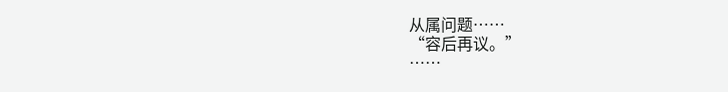从属问题……
“容后再议。”
……